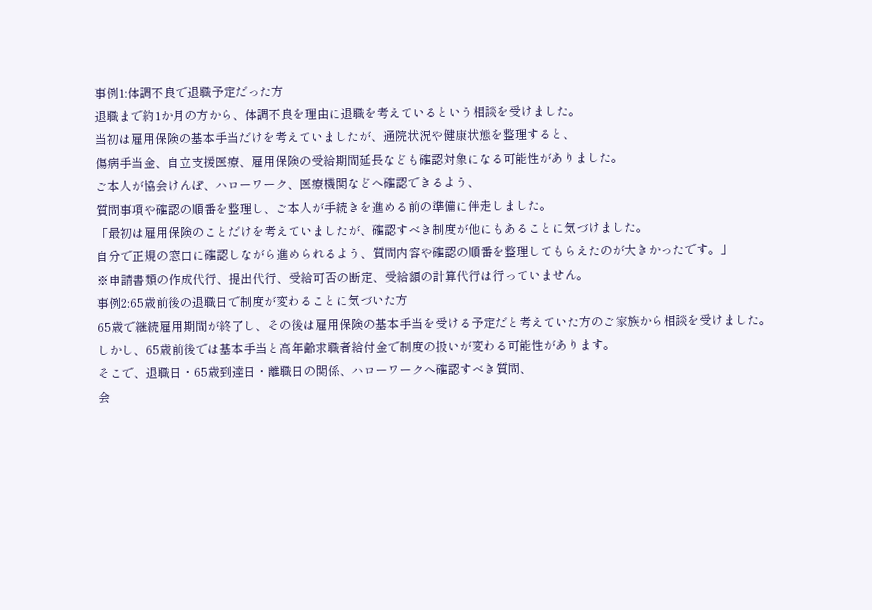事例1:体調不良で退職予定だった方
退職まで約1か月の方から、体調不良を理由に退職を考えているという相談を受けました。
当初は雇用保険の基本手当だけを考えていましたが、通院状況や健康状態を整理すると、
傷病手当金、自立支援医療、雇用保険の受給期間延長なども確認対象になる可能性がありました。
ご本人が協会けんぽ、ハローワーク、医療機関などへ確認できるよう、
質問事項や確認の順番を整理し、ご本人が手続きを進める前の準備に伴走しました。
「最初は雇用保険のことだけを考えていましたが、確認すべき制度が他にもあることに気づけました。
自分で正規の窓口に確認しながら進められるよう、質問内容や確認の順番を整理してもらえたのが大きかったです。」
※申請書類の作成代行、提出代行、受給可否の断定、受給額の計算代行は行っていません。
事例2:65歳前後の退職日で制度が変わることに気づいた方
65歳で継続雇用期間が終了し、その後は雇用保険の基本手当を受ける予定だと考えていた方のご家族から相談を受けました。
しかし、65歳前後では基本手当と高年齢求職者給付金で制度の扱いが変わる可能性があります。
そこで、退職日・65歳到達日・離職日の関係、ハローワークへ確認すべき質問、
会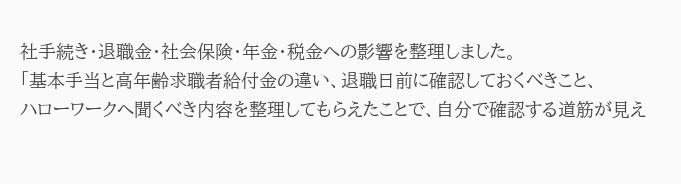社手続き・退職金・社会保険・年金・税金への影響を整理しました。
「基本手当と高年齢求職者給付金の違い、退職日前に確認しておくべきこと、
ハローワークへ聞くべき内容を整理してもらえたことで、自分で確認する道筋が見え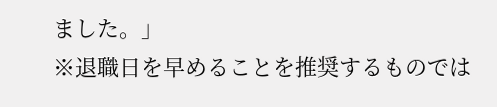ました。」
※退職日を早めることを推奨するものでは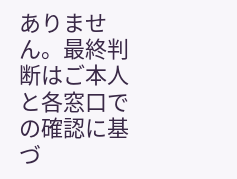ありません。最終判断はご本人と各窓口での確認に基づ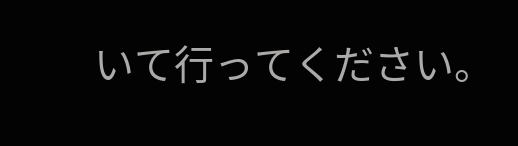いて行ってください。